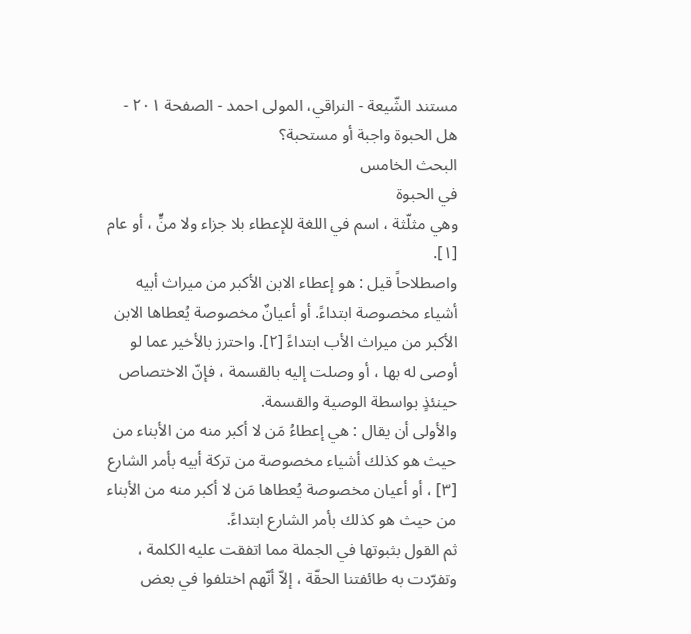مستند الشّيعة - النراقي، المولى احمد - الصفحة ٢٠١ - هل الحبوة واجبة أو مستحبة؟
البحث الخامس
في الحبوة
وهي مثلّثة ، اسم في اللغة للإعطاء بلا جزاء ولا منٍّ ، أو عام [١].
واصطلاحاً قيل : هو إعطاء الابن الأكبر من ميراث أبيه أشياء مخصوصة ابتداءً. أو أعيانٌ مخصوصة يُعطاها الابن الأكبر من ميراث الأب ابتداءً [٢]. واحترز بالأخير عما لو أوصى له بها ، أو وصلت إليه بالقسمة ، فإنّ الاختصاص حينئذٍ بواسطة الوصية والقسمة.
والأولى أن يقال : هي إعطاءُ مَن لا أكبر منه من الأبناء من حيث هو كذلك أشياء مخصوصة من تركة أبيه بأمر الشارع [٣] ، أو أعيان مخصوصة يُعطاها مَن لا أكبر منه من الأبناء من حيث هو كذلك بأمر الشارع ابتداءً.
ثم القول بثبوتها في الجملة مما اتفقت عليه الكلمة ، وتفرّدت به طائفتنا الحقّة ، إلاّ أنّهم اختلفوا في بعض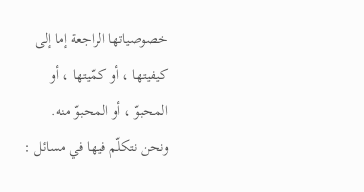خصوصياتها الراجعة إما إلى كيفيتها ، أو كمّيتها ، أو المحبوّ ، أو المحبوّ منه.
ونحن نتكلّم فيها في مسائل :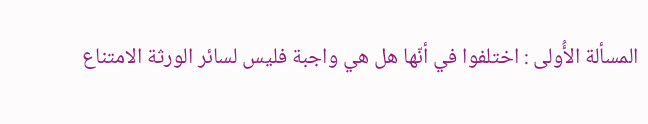المسألة الأُولى : اختلفوا في أنّها هل هي واجبة فليس لسائر الورثة الامتناع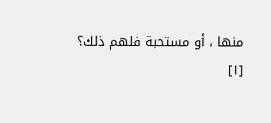منها ، أو مستحبة فلهم ذلك؟
[١]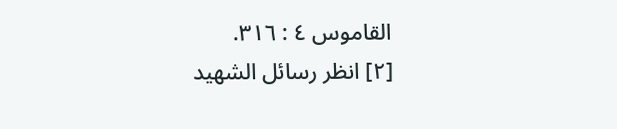القاموس ٤ : ٣١٦.
[٢] انظر رسائل الشهيد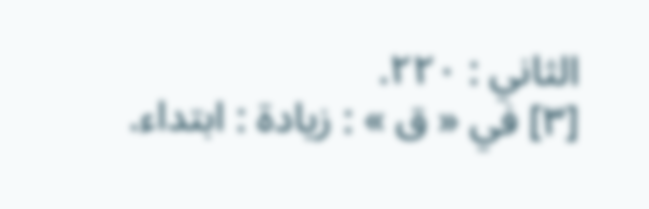الثاني : ٢٢٠.
[٣] في « ق » : زيادة : ابتداء.